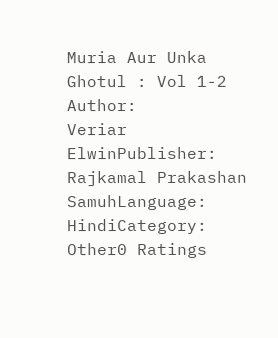Muria Aur Unka Ghotul : Vol 1-2
Author:
Veriar ElwinPublisher:
Rajkamal Prakashan SamuhLanguage:
HindiCategory:
Other0 Ratings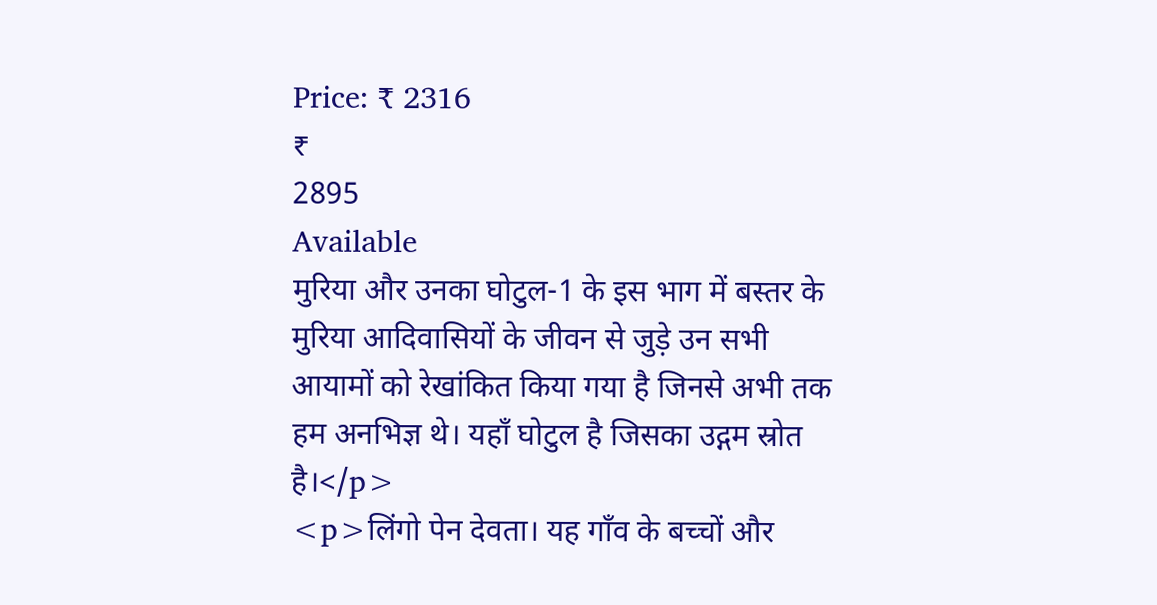Price: ₹ 2316
₹
2895
Available
मुरिया और उनका घोटुल-1 के इस भाग में बस्तर के मुरिया आदिवासियों के जीवन से जुड़े उन सभी आयामों को रेखांकित किया गया है जिनसे अभी तक हम अनभिज्ञ थे। यहाँ घोटुल है जिसका उद्गम स्रोत है।</p>
<p>लिंगो पेन देवता। यह गाँव के बच्चों और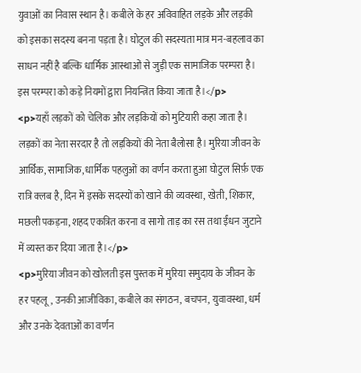युवाओं का निवास स्थान है। कबीले के हर अविवाहित लड़के और लड़की को इसका सदस्य बनना पड़ता है। घोटुल की सदस्यता मात्र मन-बहलाव का साधन नहीं है बल्कि धार्मिक आस्थाओं से जुड़ी एक सामाजिक परम्परा है। इस परम्परा को कड़े नियमों द्वारा नियन्त्रित किया जाता है।</p>
<p>यहाँ लड़कों को चेलिक और लड़कियों को मुटियारी कहा जाता है। लड़कों का नेता सरदार है तो लड़कियों की नेता बैलोसा है। मुरिया जीवन के आर्थिक, सामाजिक, धार्मिक पहलुओं का वर्णन करता हुआ घोटुल सिर्फ़ एक रात्रि क्लब है, दिन में इसके सदस्यों को खाने की व्यवस्था, खेती, शिकार, मछली पकड़ना, शहद एकत्रित करना व सागो ताड़ का रस तथा ईंधन जुटाने में व्यस्त कर दिया जाता है।</p>
<p>मुरिया जीवन को खोलती इस पुस्तक में मुरिया समुदाय के जीवन के हर पहलू, उनकी आजीविका, कबीले का संगठन, बचपन, युवावस्था, धर्म और उनके देवताओं का वर्णन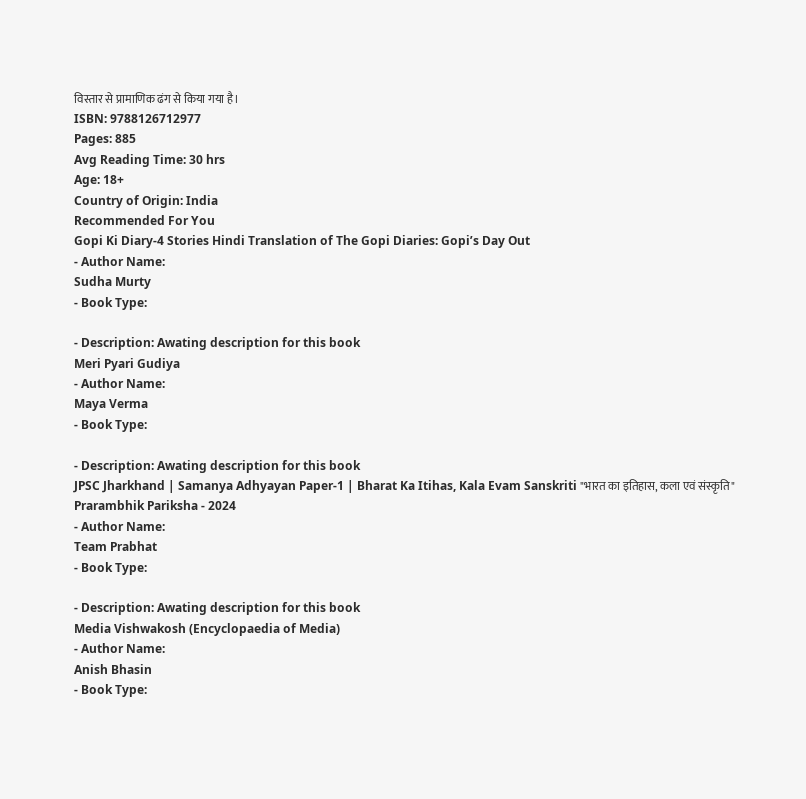विस्तार से प्रामाणिक ढंग से किया गया है।
ISBN: 9788126712977
Pages: 885
Avg Reading Time: 30 hrs
Age: 18+
Country of Origin: India
Recommended For You
Gopi Ki Diary-4 Stories Hindi Translation of The Gopi Diaries: Gopi’s Day Out
- Author Name:
Sudha Murty
- Book Type:

- Description: Awating description for this book
Meri Pyari Gudiya
- Author Name:
Maya Verma
- Book Type:

- Description: Awating description for this book
JPSC Jharkhand | Samanya Adhyayan Paper-1 | Bharat Ka Itihas, Kala Evam Sanskriti "भारत का इतिहास, कला एवं संस्कृति" Prarambhik Pariksha - 2024
- Author Name:
Team Prabhat
- Book Type:

- Description: Awating description for this book
Media Vishwakosh (Encyclopaedia of Media)
- Author Name:
Anish Bhasin
- Book Type: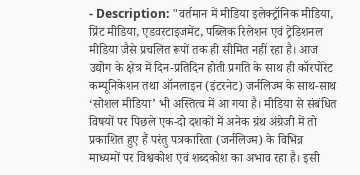- Description: "वर्तमान में मीडिया इलेक्ट्रॉनिक मीडिया, प्रिंट मीडिया, एडवरटाइजमेंट, पब्लिक रिलेशन एवं ट्रेडिशनल मीडिया जैसे प्रचलित रूपों तक ही सीमित नहीं रहा है। आज उद्योग के क्षेत्र में दिन-प्रतिदिन होती प्रगति के साथ ही कॉरपोरेट कम्यूनिकेशन तथा ऑनलाइन (इंटरनेट) जर्नलिज्म के साथ-साथ ‘सोशल मीडिया’ भी अस्तित्व में आ गया है। मीडिया से संबंधित विषयों पर पिछले एक-दो दशकों में अनेक ग्रंथ अंग्रेजी में तो प्रकाशित हुए हैं परंतु पत्रकारिता (जर्नलिज्म) के विभिन्न माध्यमों पर विश्वकोश एवं शब्दकोश का अभाव रहा है। इसी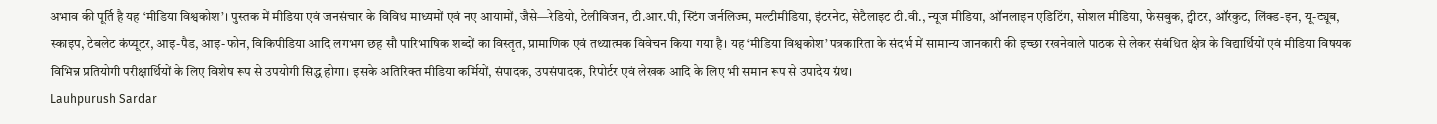अभाव की पूर्ति है यह ‘मीडिया विश्वकोश’। पुस्तक में मीडिया एवं जनसंचार के विविध माध्यमों एवं नए आयामों, जैसे—रेडियो, टेलीविजन, टी.आर.पी, स्टिंग जर्नलिज्म, मल्टीमीडिया, इंटरनेट, सेटैलाइट टी.वी., न्यूज मीडिया, ऑनलाइन एडिटिंग, सोशल मीडिया, फेसबुक, ट्वीटर, ऑरकुट, लिंक्ड-इन, यू-ट्यूब, स्काइप, टेबलेट कंप्यूटर, आइ-पैड, आइ-फोन, विकिपीडिया आदि लगभग छह सौ पारिभाषिक शब्दों का विस्तृत, प्रामाणिक एवं तथ्यात्मक विवेचन किया गया है। यह ‘मीडिया विश्वकोश’ पत्रकारिता के संदर्भ में सामान्य जानकारी की इच्छा रखनेवाले पाठक से लेकर संबंधित क्षेत्र के विद्यार्थियों एवं मीडिया विषयक विभिन्न प्रतियोगी परीक्षार्थियों के लिए विशेष रूप से उपयोगी सिद्ध होगा। इसके अतिरिक्त मीडिया कर्मियों, संपादक, उपसंपादक, रिपोर्टर एवं लेखक आदि के लिए भी समान रूप से उपादेय ग्रंथ।
Lauhpurush Sardar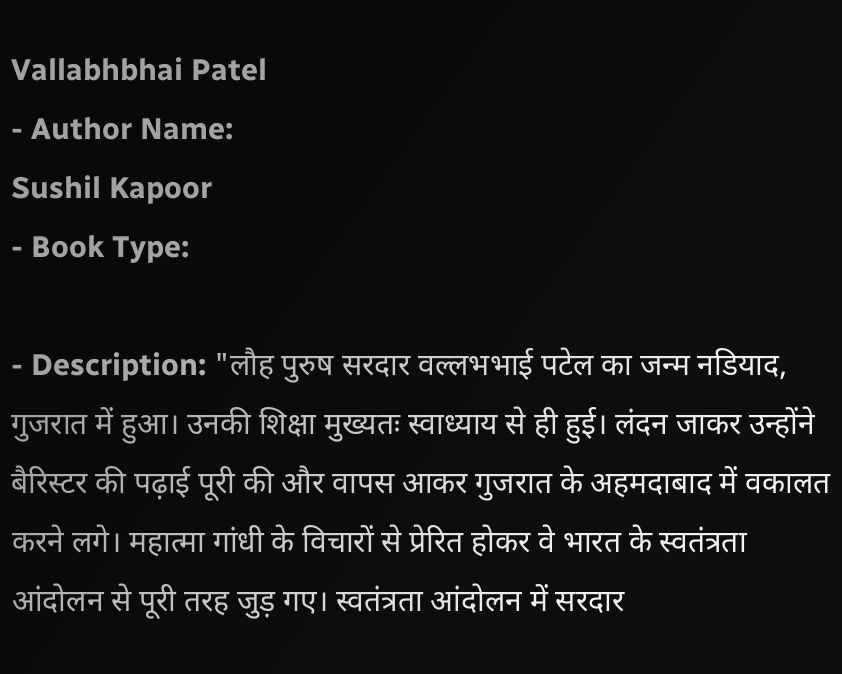Vallabhbhai Patel
- Author Name:
Sushil Kapoor
- Book Type:

- Description: "लौह पुरुष सरदार वल्लभभाई पटेल का जन्म नडियाद, गुजरात में हुआ। उनकी शिक्षा मुख्यतः स्वाध्याय से ही हुई। लंदन जाकर उन्होंने बैरिस्टर की पढ़ाई पूरी की और वापस आकर गुजरात के अहमदाबाद में वकालत करने लगे। महात्मा गांधी के विचारों से प्रेरित होकर वे भारत के स्वतंत्रता आंदोलन से पूरी तरह जुड़ गए। स्वतंत्रता आंदोलन में सरदार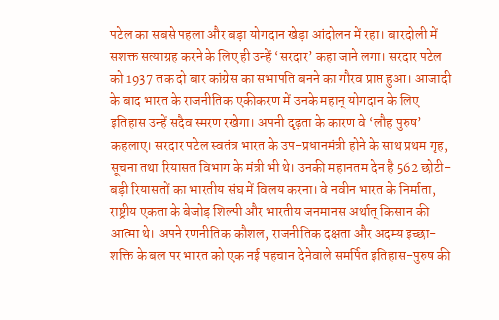पटेल का सबसे पहला और बड़ा योगदान खेड़ा आंदोलन में रहा। बारदोली में सशक्त सत्याग्रह करने के लिए ही उन्हें ‘सरदार’ कहा जाने लगा। सरदार पटेल को 1937 तक दो बार कांग्रेस का सभापति बनने का गौरव प्राप्त हुआ। आजादी के बाद भारत के राजनीतिक एकीकरण में उनके महान् योगदान के लिए इतिहास उन्हें सदैव स्मरण रखेगा। अपनी दृढ़ता के कारण वे ‘लौह पुरुष’ कहलाए। सरदार पटेल स्वतंत्र भारत के उप-प्रधानमंत्री होने के साथ प्रथम गृह, सूचना तथा रियासत विभाग के मंत्री भी थे। उनकी महानतम देन है 562 छोटी-बड़ी रियासतों का भारतीय संघ में विलय करना। वे नवीन भारत के निर्माता, राष्ट्रीय एकता के बेजोड़ शिल्पी और भारतीय जनमानस अर्थात् किसान की आत्मा थे। अपने रणनीतिक कौशल, राजनीतिक दक्षता और अदम्य इच्छा-शक्ति के बल पर भारत को एक नई पहचान देनेवाले समर्पित इतिहास-पुरुष की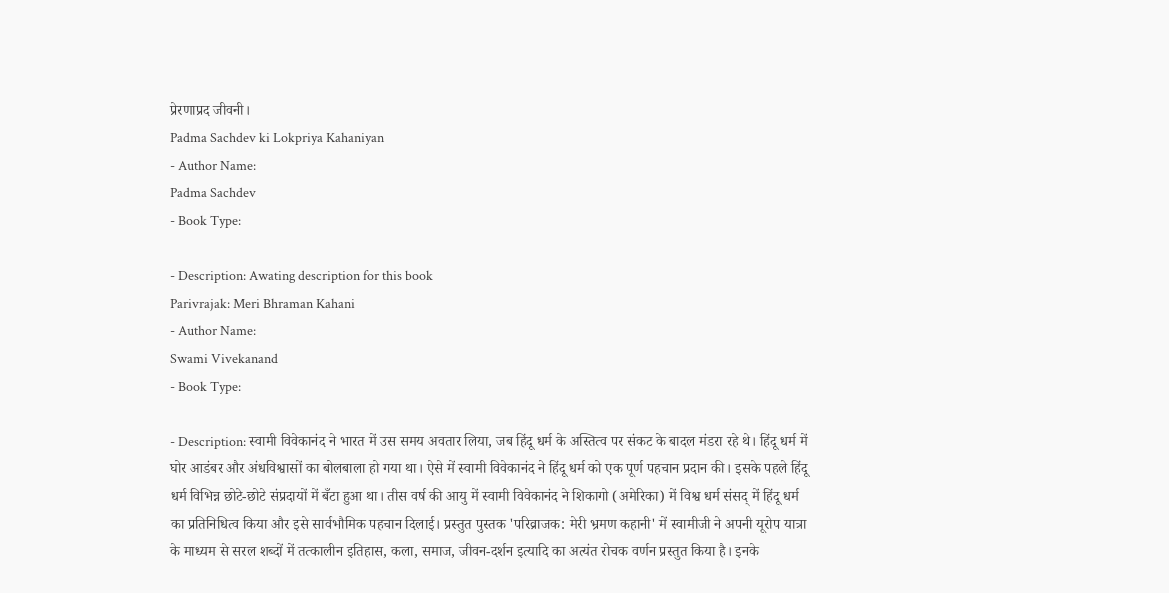प्रेरणाप्रद जीवनी।
Padma Sachdev ki Lokpriya Kahaniyan
- Author Name:
Padma Sachdev
- Book Type:

- Description: Awating description for this book
Parivrajak: Meri Bhraman Kahani
- Author Name:
Swami Vivekanand
- Book Type:

- Description: स्वामी विवेकानंद ने भारत में उस समय अवतार लिया, जब हिंदू धर्म के अस्तित्व पर संकट के बादल मंडरा रहे थे। हिंदू धर्म में घोर आडंबर और अंधविश्वासों का बोलबाला हो गया था। ऐसे में स्वामी विवेकानंद ने हिंदू धर्म को एक पूर्ण पहचान प्रदान की। इसके पहले हिंदू धर्म विभिन्न छोटे-छोटे संप्रदायों में बँटा हुआ था। तीस वर्ष की आयु में स्वामी विवेकानंद ने शिकागो (अमेरिका) में विश्व धर्म संसद् में हिंदू धर्म का प्रतिनिधित्व किया और इसे सार्वभौमिक पहचान दिलाई। प्रस्तुत पुस्तक 'परिव्राजक: मेरी भ्रमण कहानी' में स्वामीजी ने अपनी यूरोप यात्रा के माध्यम से सरल शब्दों में तत्कालीन इतिहास, कला, समाज, जीवन-दर्शन इत्यादि का अत्यंत रोचक वर्णन प्रस्तुत किया है। इनके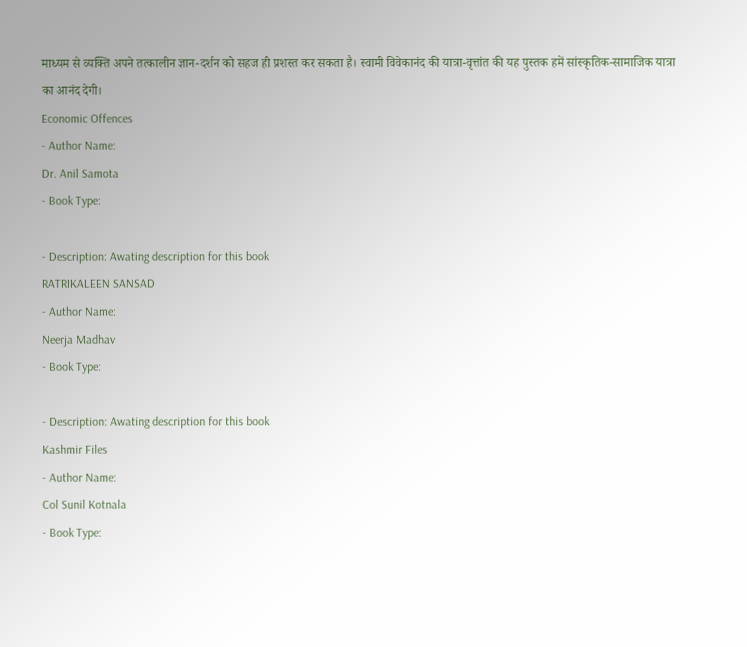माध्यम से व्यक्ति अपने तत्कालीन ज्ञान-दर्शन को सहज ही प्रशस्त कर सकता है। स्वामी विवेकानंद की यात्रा-वृत्तांत की यह पुस्तक हमें सांस्कृतिक-सामाजिक यात्रा का आनंद देगी।
Economic Offences
- Author Name:
Dr. Anil Samota
- Book Type:

- Description: Awating description for this book
RATRIKALEEN SANSAD
- Author Name:
Neerja Madhav
- Book Type:

- Description: Awating description for this book
Kashmir Files
- Author Name:
Col Sunil Kotnala
- Book Type: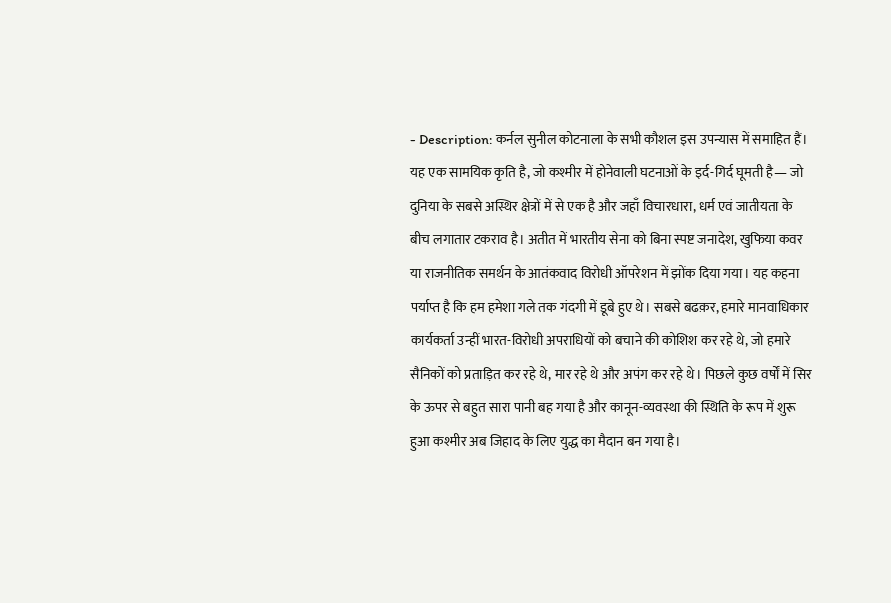- Description: कर्नल सुनील कोटनाला के सभी कौशल इस उपन्यास में समाहित हैं। यह एक सामयिक कृति है, जो कश्मीर में होनेवाली घटनाओं के इर्द-गिर्द घूमती है— जो दुनिया के सबसे अस्थिर क्षेत्रों में से एक है और जहाँ विचारधारा, धर्म एवं जातीयता के बीच लगातार टकराव है। अतीत में भारतीय सेना को बिना स्पष्ट जनादेश, खुफिया कवर या राजनीतिक समर्थन के आतंकवाद विरोधी ऑपरेशन में झोंक दिया गया। यह कहना पर्याप्त है कि हम हमेशा गले तक गंदगी में डूबे हुए थे। सबसे बढक़र, हमारे मानवाधिकार कार्यकर्ता उन्हीं भारत-विरोधी अपराधियों को बचाने की कोशिश कर रहे थे, जो हमारे सैनिकों को प्रताड़ित कर रहे थे, मार रहे थे और अपंग कर रहे थे। पिछले कुछ वर्षों में सिर के ऊपर से बहुत सारा पानी बह गया है और कानून-व्यवस्था की स्थिति के रूप में शुरू हुआ कश्मीर अब जिहाद के लिए युद्ध का मैदान बन गया है।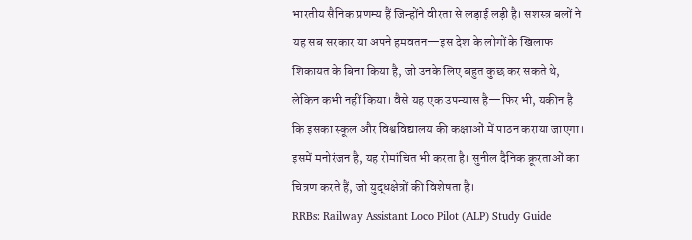भारतीय सैनिक प्रणम्य हैं जिन्होंने वीरता से लड़ाई लड़ी है। सशस्त्र बलों ने यह सब सरकार या अपने हमवतन—इस देश के लोगों के खिलाफ शिकायत के बिना किया है, जो उनके लिए बहुत कुछ कर सकते थे, लेकिन कभी नहीं किया। वैसे यह एक उपन्यास है—फिर भी, यकीन है कि इसका स्कूल और विश्वविद्यालय की कक्षाओं में पाठन कराया जाएगा। इसमें मनोरंजन है, यह रोमांचित भी करता है। सुनील दैनिक क्रूरताओं का चित्रण करते हैं, जो युद्धक्षेत्रों की विशेषता है।
RRBs: Railway Assistant Loco Pilot (ALP) Study Guide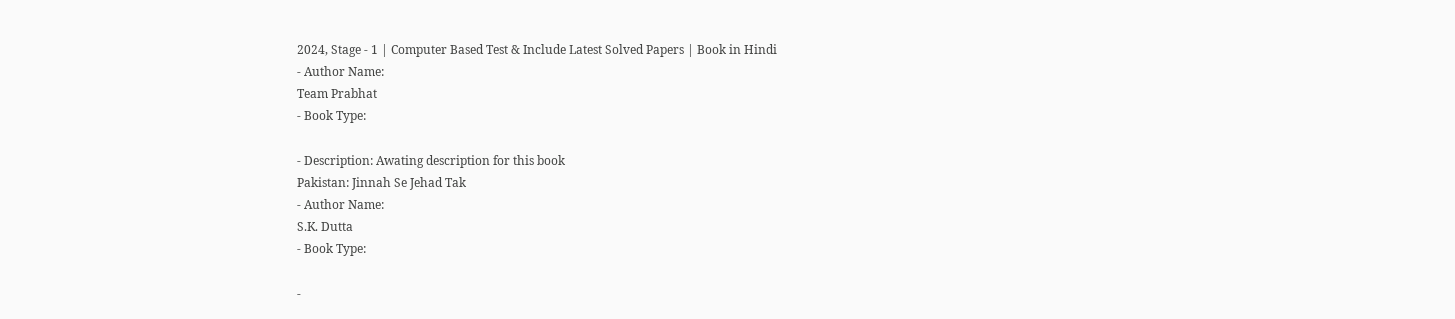2024, Stage - 1 | Computer Based Test & Include Latest Solved Papers | Book in Hindi
- Author Name:
Team Prabhat
- Book Type:

- Description: Awating description for this book
Pakistan: Jinnah Se Jehad Tak
- Author Name:
S.K. Dutta
- Book Type:

-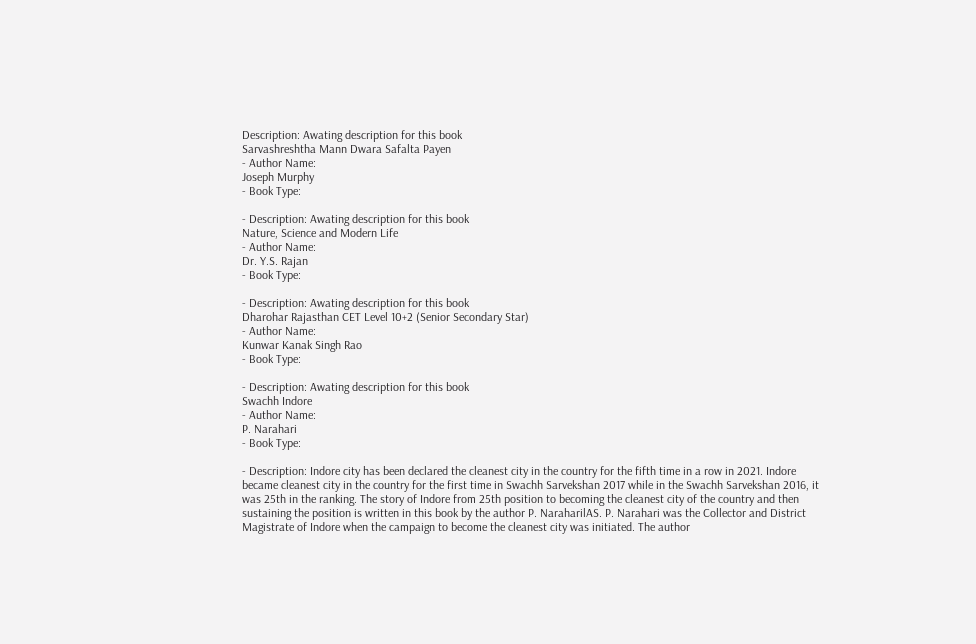Description: Awating description for this book
Sarvashreshtha Mann Dwara Safalta Payen
- Author Name:
Joseph Murphy
- Book Type:

- Description: Awating description for this book
Nature, Science and Modern Life
- Author Name:
Dr. Y.S. Rajan
- Book Type:

- Description: Awating description for this book
Dharohar Rajasthan CET Level 10+2 (Senior Secondary Star)
- Author Name:
Kunwar Kanak Singh Rao
- Book Type:

- Description: Awating description for this book
Swachh Indore
- Author Name:
P. Narahari
- Book Type:

- Description: Indore city has been declared the cleanest city in the country for the fifth time in a row in 2021. Indore became cleanest city in the country for the first time in Swachh Sarvekshan 2017 while in the Swachh Sarvekshan 2016, it was 25th in the ranking. The story of Indore from 25th position to becoming the cleanest city of the country and then sustaining the position is written in this book by the author P. NaraharilAS. P. Narahari was the Collector and District Magistrate of Indore when the campaign to become the cleanest city was initiated. The author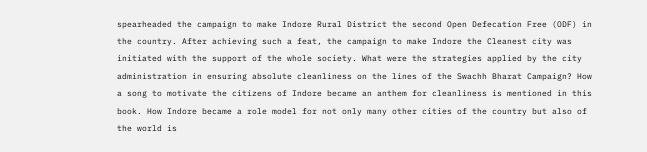spearheaded the campaign to make Indore Rural District the second Open Defecation Free (ODF) in the country. After achieving such a feat, the campaign to make Indore the Cleanest city was initiated with the support of the whole society. What were the strategies applied by the city administration in ensuring absolute cleanliness on the lines of the Swachh Bharat Campaign? How a song to motivate the citizens of Indore became an anthem for cleanliness is mentioned in this book. How Indore became a role model for not only many other cities of the country but also of the world is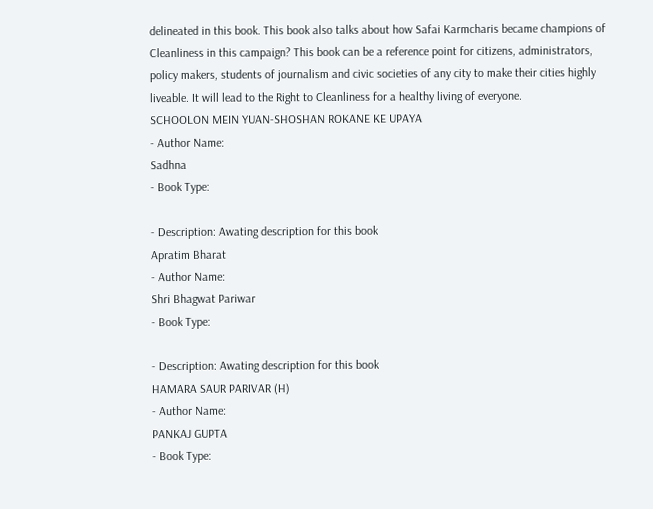delineated in this book. This book also talks about how Safai Karmcharis became champions of Cleanliness in this campaign? This book can be a reference point for citizens, administrators, policy makers, students of journalism and civic societies of any city to make their cities highly liveable. It will lead to the Right to Cleanliness for a healthy living of everyone.
SCHOOLON MEIN YUAN-SHOSHAN ROKANE KE UPAYA
- Author Name:
Sadhna
- Book Type:

- Description: Awating description for this book
Apratim Bharat
- Author Name:
Shri Bhagwat Pariwar
- Book Type:

- Description: Awating description for this book
HAMARA SAUR PARIVAR (H)
- Author Name:
PANKAJ GUPTA
- Book Type: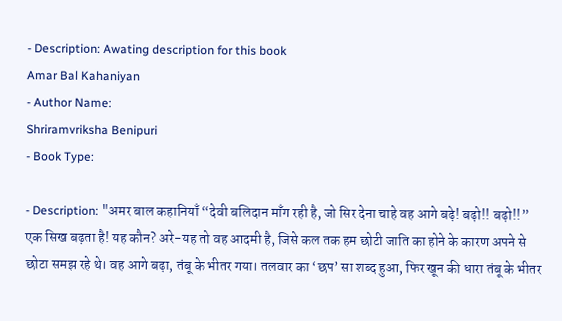- Description: Awating description for this book
Amar Bal Kahaniyan
- Author Name:
Shriramvriksha Benipuri
- Book Type:

- Description: "अमर बाल कहानियाँ “देवी बलिदान माँग रही है, जो सिर देना चाहे वह आगे बढ़े! बढ़ो!! बढ़ो!!” एक सिख बढ़ता है! यह कौन? अरे-यह तो वह आदमी है, जिसे कल तक हम छोटी जाति का होने के कारण अपने से छोटा समझ रहे थे। वह आगे बढ़ा, तंबू के भीतर गया। तलवार का ‘छप’ सा शब्द हुआ, फिर खून की धारा तंबू के भीतर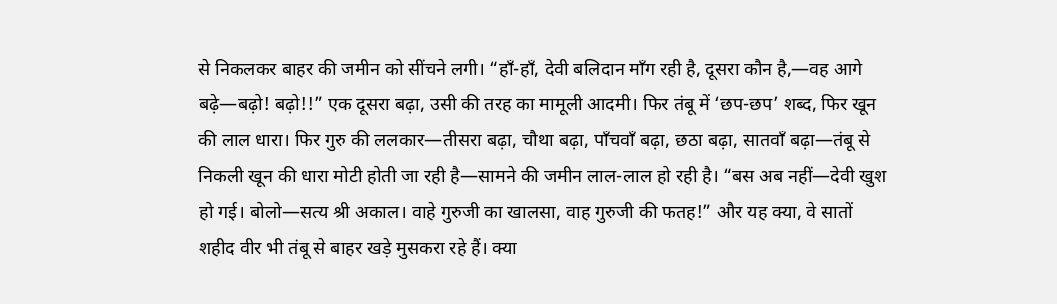से निकलकर बाहर की जमीन को सींचने लगी। “हाँ-हाँ, देवी बलिदान माँग रही है, दूसरा कौन है,—वह आगे बढ़े—बढ़ो! बढ़ो!!” एक दूसरा बढ़ा, उसी की तरह का मामूली आदमी। फिर तंबू में ‘छप-छप’ शब्द, फिर खून की लाल धारा। फिर गुरु की ललकार—तीसरा बढ़ा, चौथा बढ़ा, पाँचवाँ बढ़ा, छठा बढ़ा, सातवाँ बढ़ा—तंबू से निकली खून की धारा मोटी होती जा रही है—सामने की जमीन लाल-लाल हो रही है। “बस अब नहीं—देवी खुश हो गई। बोलो—सत्य श्री अकाल। वाहे गुरुजी का खालसा, वाह गुरुजी की फतह!” और यह क्या, वे सातों शहीद वीर भी तंबू से बाहर खड़े मुसकरा रहे हैं। क्या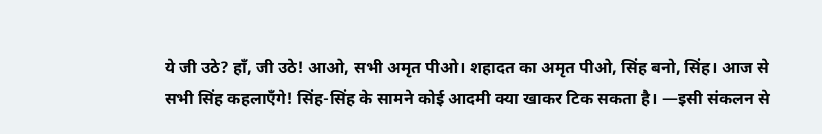ये जी उठे? हाँ, जी उठे! आओ, सभी अमृत पीओ। शहादत का अमृत पीओ, सिंह बनो, सिंह। आज से सभी सिंह कहलाएँगे! सिंह-सिंह के सामने कोई आदमी क्या खाकर टिक सकता है। —इसी संकलन से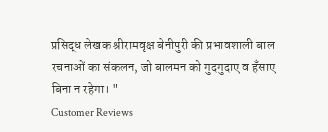प्रसिद्ध लेखक श्रीरामवृक्ष बेनीपुरी की प्रभावशाली बाल रचनाओं का संकलन, जो बालमन को गुदगुदाए व हँसाए बिना न रहेगा। "
Customer Reviews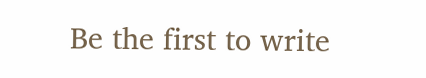Be the first to write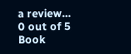a review...
0 out of 5
Book